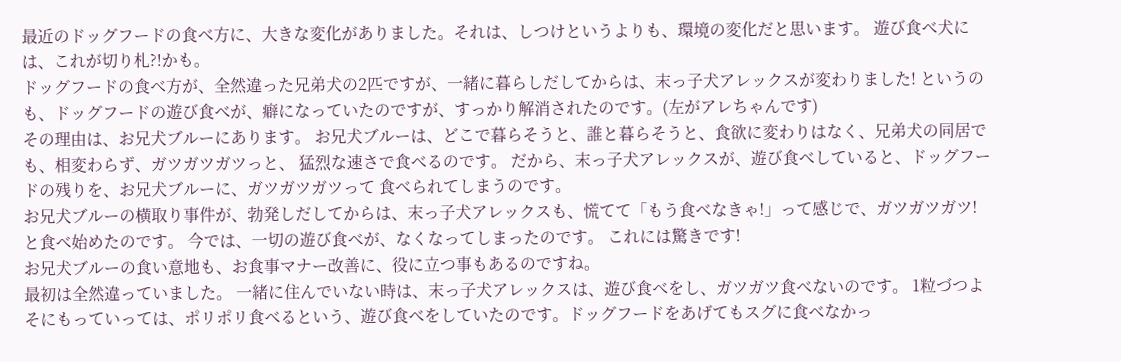最近のドッグフードの食べ方に、大きな変化がありました。それは、しつけというよりも、環境の変化だと思います。 遊び食べ犬には、これが切り札?!かも。
ドッグフードの食べ方が、全然違った兄弟犬の2匹ですが、一緒に暮らしだしてからは、末っ子犬アレックスが変わりました! というのも、ドッグフードの遊び食べが、癖になっていたのですが、すっかり解消されたのです。(左がアレちゃんです)
その理由は、お兄犬ブルーにあります。 お兄犬ブルーは、どこで暮らそうと、誰と暮らそうと、食欲に変わりはなく、兄弟犬の同居でも、相変わらず、ガツガツガツっと、 猛烈な速さで食べるのです。 だから、末っ子犬アレックスが、遊び食べしていると、ドッグフードの残りを、お兄犬ブルーに、ガツガツガツって 食べられてしまうのです。
お兄犬ブルーの横取り事件が、勃発しだしてからは、末っ子犬アレックスも、慌てて「もう食べなきゃ!」って感じで、ガツガツガツ! と食べ始めたのです。 今では、一切の遊び食べが、なくなってしまったのです。 これには驚きです!
お兄犬ブルーの食い意地も、お食事マナー改善に、役に立つ事もあるのですね。
最初は全然違っていました。 一緒に住んでいない時は、末っ子犬アレックスは、遊び食べをし、ガツガツ食べないのです。 1粒づつよそにもっていっては、ポリポリ食べるという、遊び食べをしていたのです。ドッグフードをあげてもスグに食べなかっ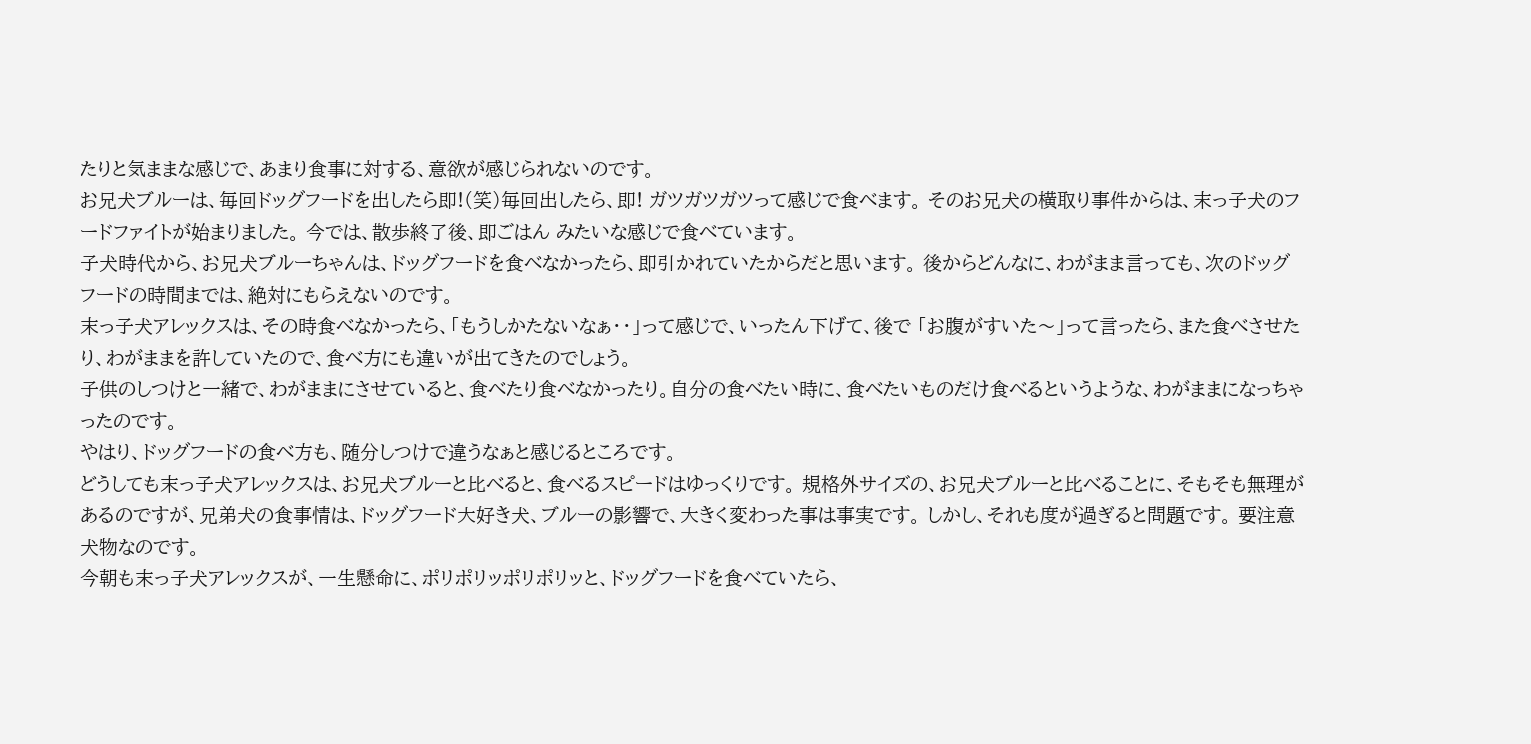たりと気ままな感じで、あまり食事に対する、意欲が感じられないのです。
お兄犬ブルーは、毎回ドッグフードを出したら即!(笑)毎回出したら、即! ガツガツガツって感じで食べます。 そのお兄犬の横取り事件からは、末っ子犬のフードファイトが始まりました。 今では、散歩終了後、即ごはん みたいな感じで食べています。
子犬時代から、お兄犬ブルーちゃんは、ドッグフードを食べなかったら、即引かれていたからだと思います。 後からどんなに、わがまま言っても、次のドッグフードの時間までは、絶対にもらえないのです。
末っ子犬アレックスは、その時食べなかったら、「もうしかたないなぁ・・」って感じで、いったん下げて、後で 「お腹がすいた〜」って言ったら、また食べさせたり、わがままを許していたので、食べ方にも違いが出てきたのでしょう。
子供のしつけと一緒で、わがままにさせていると、食べたり食べなかったり。自分の食べたい時に、食べたいものだけ食べるというような、わがままになっちゃったのです。
やはり、ドッグフードの食べ方も、随分しつけで違うなぁと感じるところです。
どうしても末っ子犬アレックスは、お兄犬ブルーと比べると、食べるスピードはゆっくりです。 規格外サイズの、お兄犬ブルーと比べることに、そもそも無理があるのですが、兄弟犬の食事情は、ドッグフード大好き犬、ブルーの影響で、大きく変わった事は事実です。 しかし、それも度が過ぎると問題です。 要注意犬物なのです。
今朝も末っ子犬アレックスが、一生懸命に、ポリポリッポリポリッと、ドッグフードを食べていたら、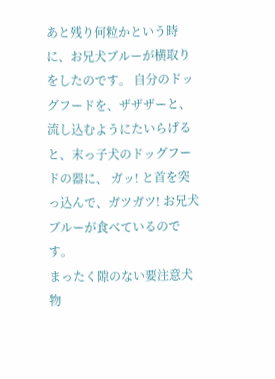あと残り何粒かという時に、お兄犬ブルーが横取りをしたのです。 自分のドッグフードを、ザザザーと、流し込むようにたいらげると、末っ子犬のドッグフードの器に、 ガッ! と首を突っ込んで、ガツガツ! お兄犬ブルーが食べているのです。
まったく隙のない要注意犬物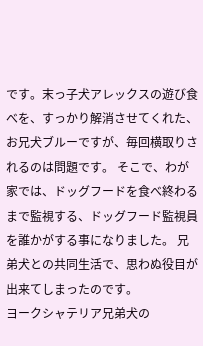です。末っ子犬アレックスの遊び食べを、すっかり解消させてくれた、お兄犬ブルーですが、毎回横取りされるのは問題です。 そこで、わが家では、ドッグフードを食べ終わるまで監視する、ドッグフード監視員を誰かがする事になりました。 兄弟犬との共同生活で、思わぬ役目が出来てしまったのです。
ヨークシャテリア兄弟犬の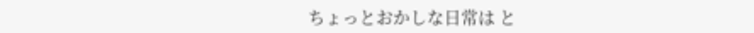ちょっとおかしな日常は と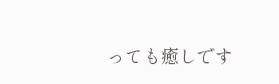っても癒しです